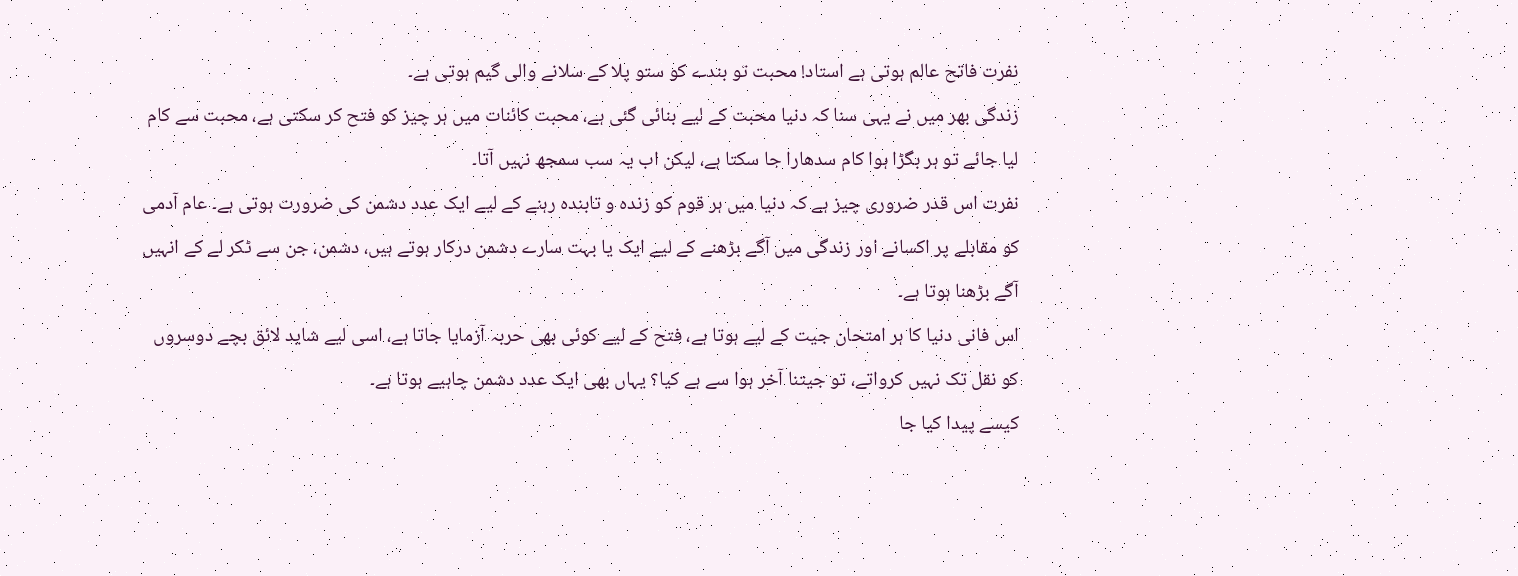نفرت فاتح عالم ہوتی ہے استاد! محبت تو بندے کو ستو پلا کے سلانے والی گیم ہوتی ہے۔
زندگی بھر میں نے یہی سنا کہ دنیا محبت کے لیے بنائی گئی ہے، محبت کائنات میں ہر چیز کو فتح کر سکتی ہے، محبت سے کام لیا جائے تو ہر بگڑا ہوا کام سدھارا جا سکتا ہے، لیکن اب یہ سب سمجھ نہیں آتا۔
نفرت اس قدر ضروری چیز ہے کہ دنیا میں ہر قوم کو زندہ و تابندہ رہنے کے لیے ایک عدد دشمن کی ضرورت ہوتی ہے۔ عام آدمی کو مقابلے پر اکسانے اور زندگی میں آگے بڑھنے کے لیے ایک یا بہت سارے دشمن درکار ہوتے ہیں، دشمن، جن سے ٹکر لے کے انہیں آگے بڑھنا ہوتا ہے۔
اس فانی دنیا کا ہر امتحان جیت کے لیے ہوتا ہے، فتح کے لیے کوئی بھی حربہ آزمایا جاتا ہے، اسی لیے شاید لائق بچے دوسروں کو نقل تک نہیں کرواتے، تو جیتنا آخر ہوا سے ہے کیا؟ یہاں بھی ایک عدد دشمن چاہیے ہوتا ہے۔
کیسے پیدا کیا جا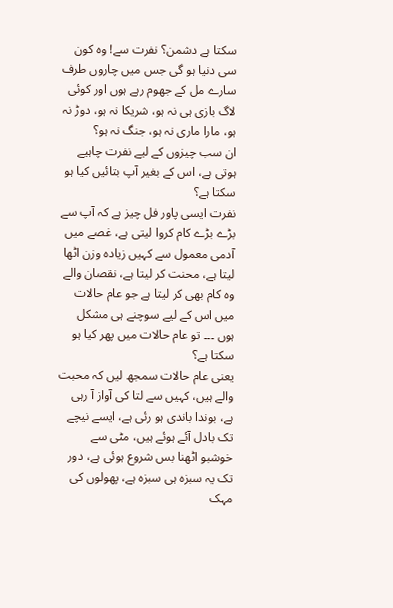سکتا ہے دشمن؟ نفرت سے! وہ کون سی دنیا ہو گی جس میں چاروں طرف سارے مل کے جھوم رہے ہوں اور کوئی لاگ بازی ہی نہ ہو، شریکا نہ ہو، دوڑ نہ ہو، مارا ماری نہ ہو، جنگ نہ ہو؟
ان سب چیزوں کے لیے نفرت چاہیے ہوتی ہے، اس کے بغیر آپ بتائیں کیا ہو سکتا ہے؟
نفرت ایسی پاور فل چیز ہے کہ آپ سے بڑے بڑے کام کروا لیتی ہے، غصے میں آدمی معمول سے کہیں زیادہ وزن اٹھا لیتا ہے، محنت کر لیتا ہے، نقصان والے وہ کام بھی کر لیتا ہے جو عام حالات میں اس کے لیے سوچنے ہی مشکل ہوں ۔۔۔ تو عام حالات میں پھر کیا ہو سکتا ہے؟
یعنی عام حالات سمجھ لیں کہ محبت والے ہیں، کہیں سے لتا کی آواز آ رہی ہے، بوندا باندی ہو رئی ہے، ایسے نیچے تک بادل آئے ہوئے ہیں، مٹی سے خوشبو اٹھنا بس شروع ہوئی ہے، دور تک یہ سبزہ ہی سبزہ ہے، پھولوں کی مہک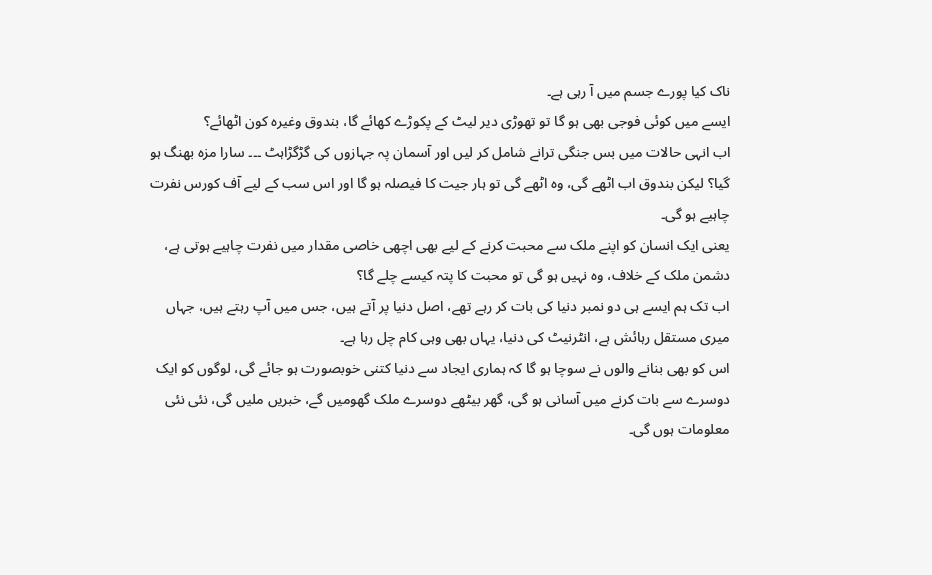ناک کیا پورے جسم میں آ رہی ہے۔
ایسے میں کوئی فوجی بھی ہو گا تو تھوڑی دیر لیٹ کے پکوڑے کھائے گا، بندوق وغیرہ کون اٹھائے؟
اب انہی حالات میں بس جنگی ترانے شامل کر لیں اور آسمان پہ جہازوں کی گڑگڑاہٹ ۔۔۔ سارا مزہ بھنگ ہو گیا؟ لیکن بندوق اب اٹھے گی، وہ اٹھے گی تو ہار جیت کا فیصلہ ہو گا اور اس سب کے لیے آف کورس نفرت چاہیے ہو گی۔
یعنی ایک انسان کو اپنے ملک سے محبت کرنے کے لیے بھی اچھی خاصی مقدار میں نفرت چاہیے ہوتی ہے، دشمن ملک کے خلاف، وہ نہیں ہو گی تو محبت کا پتہ کیسے چلے گا؟
اب تک ہم ایسے ہی دو نمبر دنیا کی بات کر رہے تھے، اصل دنیا پر آتے ہیں، جس میں آپ رہتے ہیں، جہاں میری مستقل رہائش ہے، انٹرنیٹ کی دنیا، یہاں بھی وہی کام چل رہا ہے۔
اس کو بھی بنانے والوں نے سوچا ہو گا کہ ہماری ایجاد سے دنیا کتنی خوبصورت ہو جائے گی، لوگوں کو ایک دوسرے سے بات کرنے میں آسانی ہو گی، گھر بیٹھے دوسرے ملک گھومیں گے، خبریں ملیں گی، نئی نئی معلومات ہوں گی۔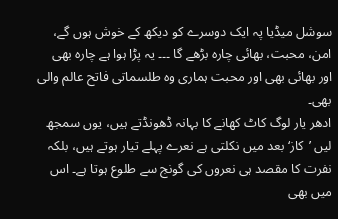سوشل میڈیا پہ ایک دوسرے کو دیکھ کے خوش ہوں گے، امن، محبت، بھائی چارہ بڑھے گا ۔۔۔ یہ پڑا ہوا ہے چارہ بھی اور بھائی بھی اور محبت ہماری وہ طلسماتی فاتح عالم والی بھی۔
ادھر یار لوگ کاٹ کھانے کا بہانہ ڈھونڈتے ہیں، یوں سمجھ لیں ’کاز‘ بعد میں نکلتی ہے نعرے پہلے تیار ہوتے ہیں، بلکہ نفرت کا مقصد ہی نعروں کی گونج سے طلوع ہوتا ہے۔ اس میں بھی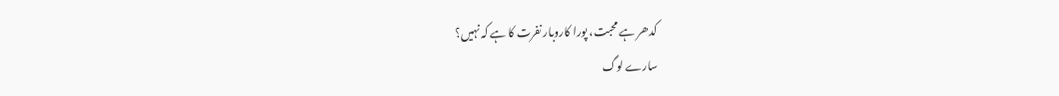کدھر ہے محبت، پورا کاروبار نفرت کا ہے کہ نہیں؟
سارے لوگ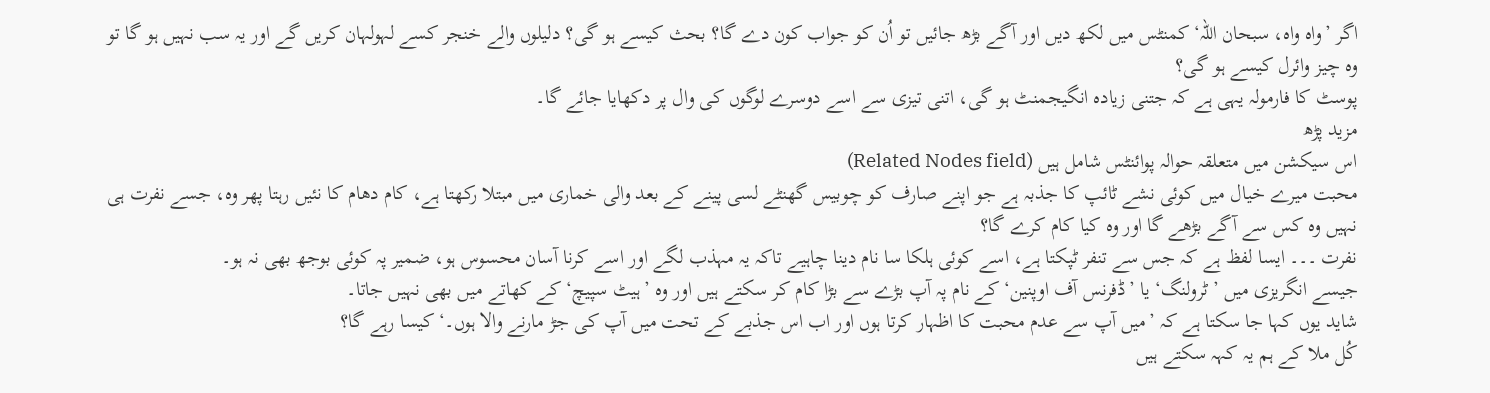اگر ’واہ واہ، سبحان اللہ‘ کمنٹس میں لکھ دیں اور آگے بڑھ جائیں تو اُن کو جواب کون دے گا؟ بحث کیسے ہو گی؟ دلیلوں والے خنجر کسے لہولہان کریں گے اور یہ سب نہیں ہو گا تو وہ چیز وائرل کیسے ہو گی؟
پوسٹ کا فارمولہ یہی ہے کہ جتنی زیادہ انگیجمنٹ ہو گی، اتنی تیزی سے اسے دوسرے لوگوں کی وال پر دکھایا جائے گا۔
مزید پڑھ
اس سیکشن میں متعلقہ حوالہ پوائنٹس شامل ہیں (Related Nodes field)
محبت میرے خیال میں کوئی نشے ٹائپ کا جذبہ ہے جو اپنے صارف کو چوبیس گھنٹے لسی پینے کے بعد والی خماری میں مبتلا رکھتا ہے، کام دھام کا نئیں رہتا پھر وہ، جسے نفرت ہی نہیں وہ کس سے آگے بڑھے گا اور وہ کیا کام کرے گا؟
نفرت ۔۔۔ ایسا لفظ ہے کہ جس سے تنفر ٹپکتا ہے، اسے کوئی ہلکا سا نام دینا چاہیے تاکہ یہ مہذب لگے اور اسے کرنا آسان محسوس ہو، ضمیر پہ کوئی بوجھ بھی نہ ہو۔
جیسے انگریزی میں ’ٹرولنگ‘ یا ’ڈفرنس آف اوپنین‘ کے نام پہ آپ بڑے سے بڑا کام کر سکتے ہیں اور وہ ’ہیٹ سپیچ‘ کے کھاتے میں بھی نہیں جاتا۔
شاید یوں کہا جا سکتا ہے کہ ’میں آپ سے عدم محبت کا اظہار کرتا ہوں اور اب اس جذبے کے تحت میں آپ کی جڑ مارنے والا ہوں۔‘ کیسا رہے گا؟
کُل ملا کے ہم یہ کہہ سکتے ہیں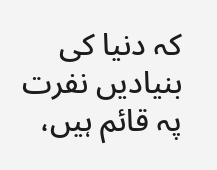کہ دنیا کی بنیادیں نفرت پہ قائم ہیں،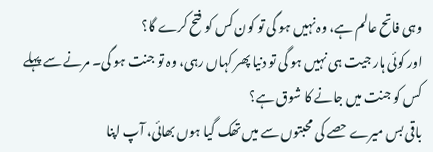وہی فاتح عالم ہے، وہ نہیں ہو گی تو کون کس کو فتح کرے گا؟
اور کوئی ہار جیت ہی نہیں ہو گی تو دنیا پھر کہاں رہی، وہ تو جنت ہو گی۔ مرنے سے پہلے کس کو جنت میں جانے کا شوق ہے؟
باقی بس میرے حصے کی محبتوں سے میں تھک گیا ہوں بھائی، آپ اپنا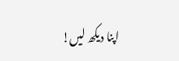اپنا دیکھ لیں!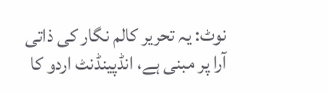نوٹ: یہ تحریر کالم نگار کی ذاتی آرا پر مبنی ہے، انڈپینڈنٹ اردو کا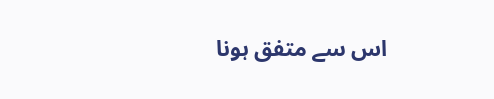اس سے متفق ہونا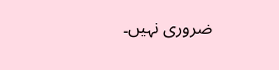ضروری نہیں۔